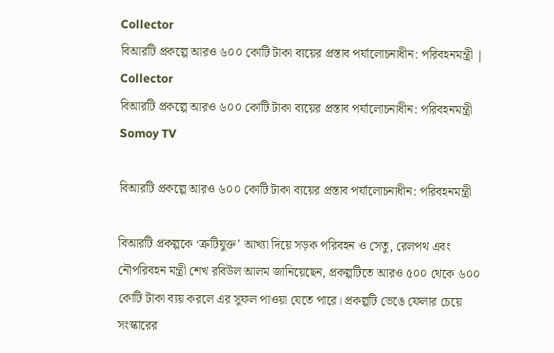Collector
বিআরটি প্রকল্পে আরও ৬০০ কোটি টাকা ব্যয়ের প্রস্তাব পর্যালোচনাধীন: পরিবহনমন্ত্রী | Collector
বিআরটি প্রকল্পে আরও ৬০০ কোটি টাকা ব্যয়ের প্রস্তাব পর্যালোচনাধীন: পরিবহনমন্ত্রী
Somoy TV

বিআরটি প্রকল্পে আরও ৬০০ কোটি টাকা ব্যয়ের প্রস্তাব পর্যালোচনাধীন: পরিবহনমন্ত্রী

বিআরটি প্রকল্পকে ‘ত্রুটিযুক্ত’ আখ্যা দিয়ে সড়ক পরিবহন ও সেতু, রেলপথ এবং নৌপরিবহন মন্ত্রী শেখ রবিউল আলম জানিয়েছেন, প্রকল্পটিতে আরও ৫০০ থেকে ৬০০ কোটি টাকা ব্যয় করলে এর সুফল পাওয়া যেতে পারে। প্রকল্পটি ভেঙে ফেলার চেয়ে সংস্কারের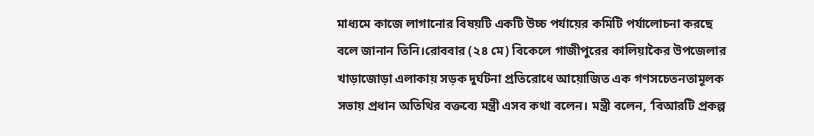মাধ্যমে কাজে লাগানোর বিষয়টি একটি উচ্চ পর্যায়ের কমিটি পর্যালোচনা করছে বলে জানান তিনি।রোববার (২৪ মে) বিকেলে গাজীপুরের কালিয়াকৈর উপজেলার খাড়াজোড়া এলাকায় সড়ক দুর্ঘটনা প্রতিরোধে আয়োজিত এক গণসচেতনতামূলক সভায় প্রধান অতিথির বক্তব্যে মন্ত্রী এসব কথা বলেন। মন্ত্রী বলেন, ‘বিআরটি প্রকল্প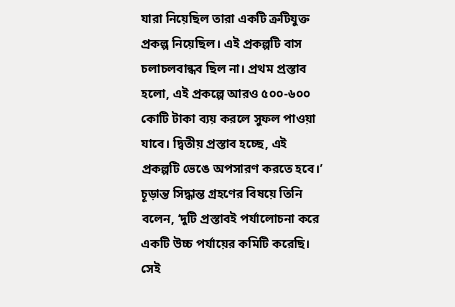যারা নিয়েছিল তারা একটি ত্রুটিযুক্ত প্রকল্প নিয়েছিল। এই প্রকল্পটি বাস চলাচলবান্ধব ছিল না। প্রথম প্রস্তাব হলো, এই প্রকল্পে আরও ৫০০-৬০০ কোটি টাকা ব্যয় করলে সুফল পাওয়া যাবে। দ্বিতীয় প্রস্তাব হচ্ছে, এই প্রকল্পটি ভেঙে অপসারণ করতে হবে।’ চূড়ান্ত সিদ্ধান্ত গ্রহণের বিষয়ে তিনি বলেন, ‘দুটি প্রস্তাবই পর্যালোচনা করে একটি উচ্চ পর্যায়ের কমিটি করেছি। সেই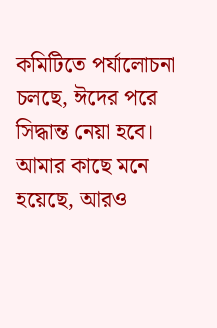কমিটিতে পর্যালোচনা চলছে, ঈদের পরে সিদ্ধান্ত নেয়া হবে। আমার কাছে মনে হয়েছে, আরও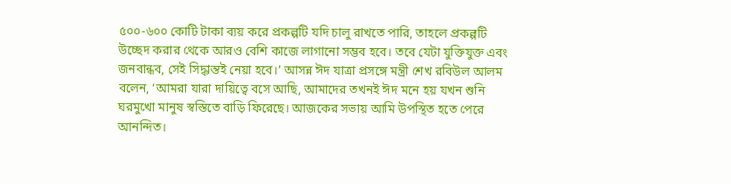৫০০-৬০০ কোটি টাকা ব্যয় করে প্রকল্পটি যদি চালু রাখতে পারি, তাহলে প্রকল্পটি উচ্ছেদ করার থেকে আরও বেশি কাজে লাগানো সম্ভব হবে। তবে যেটা যুক্তিযুক্ত এবং জনবান্ধব, সেই সিদ্ধান্তই নেয়া হবে।’ আসন্ন ঈদ যাত্রা প্রসঙ্গে মন্ত্রী শেখ রবিউল আলম বলেন, ‘আমরা যারা দায়িত্বে বসে আছি, আমাদের তখনই ঈদ মনে হয় যখন শুনি ঘরমুখো মানুষ স্বস্তিতে বাড়ি ফিরেছে। আজকের সভায় আমি উপস্থিত হতে পেরে আনন্দিত।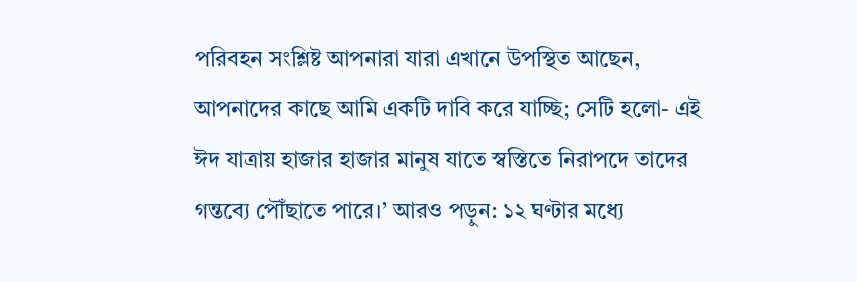পরিবহন সংশ্লিষ্ট আপনারা যারা এখানে উপস্থিত আছেন, আপনাদের কাছে আমি একটি দাবি করে যাচ্ছি; সেটি হলো- এই ঈদ যাত্রায় হাজার হাজার মানুষ যাতে স্বস্তিতে নিরাপদে তাদের গন্তব্যে পৌঁছাতে পারে।’ আরও পড়ুন: ১২ ঘণ্টার মধ্যে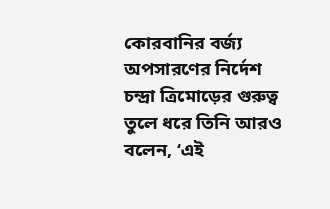কোরবানির বর্জ্য অপসারণের নির্দেশ চন্দ্রা ত্রিমোড়ের গুরুত্ব তুলে ধরে তিনি আরও বলেন, ‘এই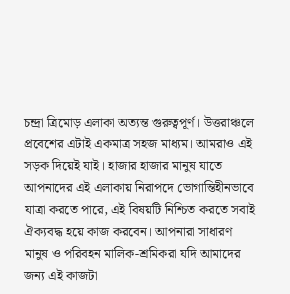চন্দ্রা ত্রিমোড় এলাকা অত্যন্ত গুরুত্বপূর্ণ। উত্তরাঞ্চলে প্রবেশের এটাই একমাত্র সহজ মাধ্যম। আমরাও এই সড়ক দিয়েই যাই। হাজার হাজার মানুষ যাতে আপনাদের এই এলাকায় নিরাপদে ভোগান্তিহীনভাবে যাত্রা করতে পারে, এই বিষয়টি নিশ্চিত করতে সবাই ঐক্যবদ্ধ হয়ে কাজ করবেন। আপনারা সাধারণ মানুষ ও পরিবহন মালিক-শ্রমিকরা যদি আমাদের জন্য এই কাজটা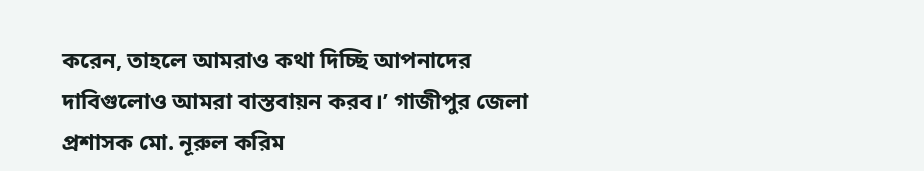করেন, তাহলে আমরাও কথা দিচ্ছি আপনাদের দাবিগুলোও আমরা বাস্তবায়ন করব।’ গাজীপুর জেলা প্রশাসক মো. নূরুল করিম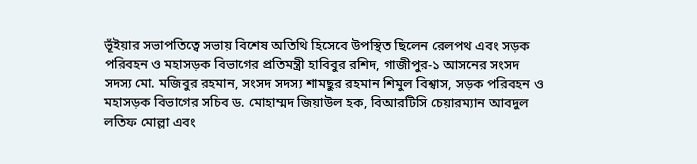ভূঁইয়ার সভাপতিত্বে সভায় বিশেষ অতিথি হিসেবে উপস্থিত ছিলেন রেলপথ এবং সড়ক পরিবহন ও মহাসড়ক বিভাগের প্রতিমন্ত্রী হাবিবুর রশিদ, গাজীপুর-১ আসনের সংসদ সদস্য মো. মজিবুর রহমান, সংসদ সদস্য শামছুর রহমান শিমুল বিশ্বাস, সড়ক পরিবহন ও মহাসড়ক বিভাগের সচিব ড. মোহাম্মদ জিয়াউল হক, বিআরটিসি চেয়ারম্যান আবদুল লতিফ মোল্লা এবং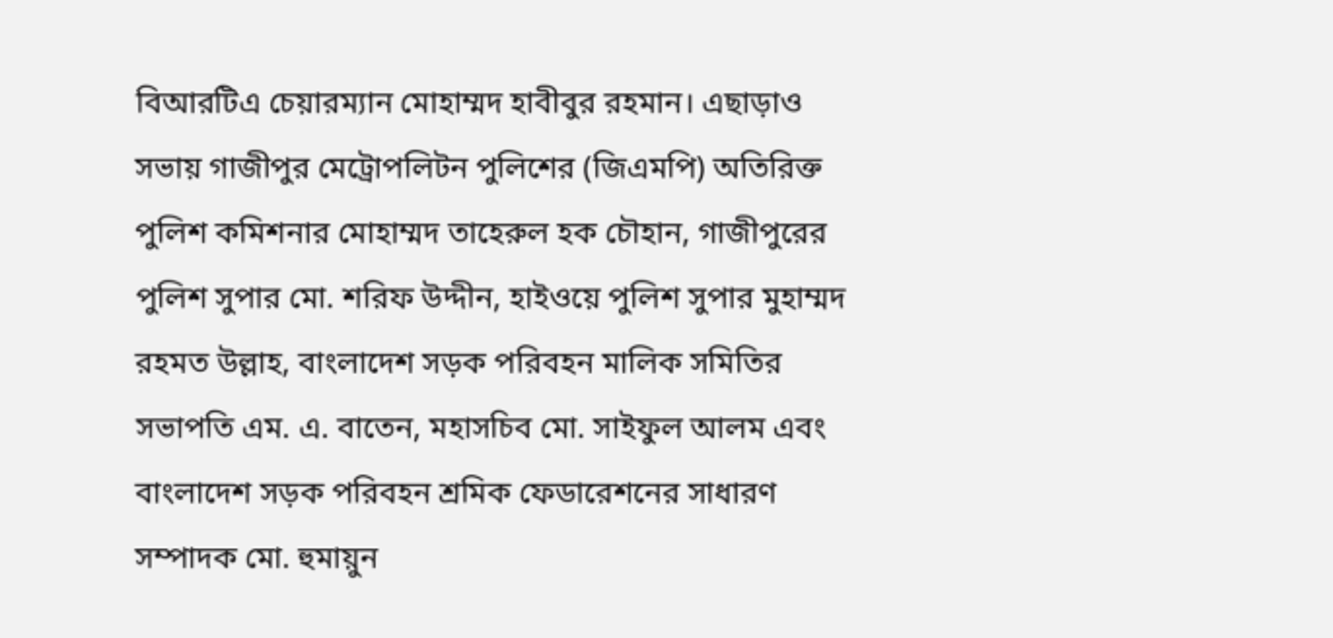বিআরটিএ চেয়ারম্যান মোহাম্মদ হাবীবুর রহমান। এছাড়াও সভায় গাজীপুর মেট্রোপলিটন পুলিশের (জিএমপি) অতিরিক্ত পুলিশ কমিশনার মোহাম্মদ তাহেরুল হক চৌহান, গাজীপুরের পুলিশ সুপার মো. শরিফ উদ্দীন, হাইওয়ে পুলিশ সুপার মুহাম্মদ রহমত উল্লাহ, বাংলাদেশ সড়ক পরিবহন মালিক সমিতির সভাপতি এম. এ. বাতেন, মহাসচিব মো. সাইফুল আলম এবং বাংলাদেশ সড়ক পরিবহন শ্রমিক ফেডারেশনের সাধারণ সম্পাদক মো. হুমায়ুন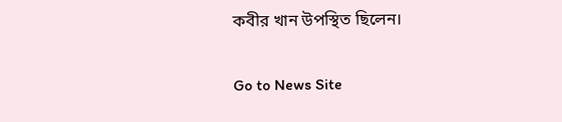কবীর খান উপস্থিত ছিলেন।

Go to News Site